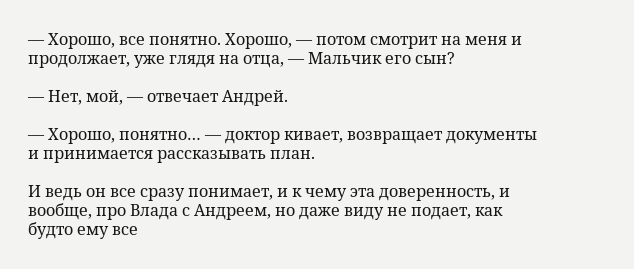— Хорошо, все понятно. Хорошо, — потом смотрит на меня и продолжает, уже глядя на отца, — Мальчик его сын?

— Нет, мой, — отвечает Андрей.

— Хорошо, понятно… — доктор кивает, возвращает документы и принимается рассказывать план.

И ведь он все сразу понимает, и к чему эта доверенность, и вообще, про Влада с Андреем, но даже виду не подает, как будто ему все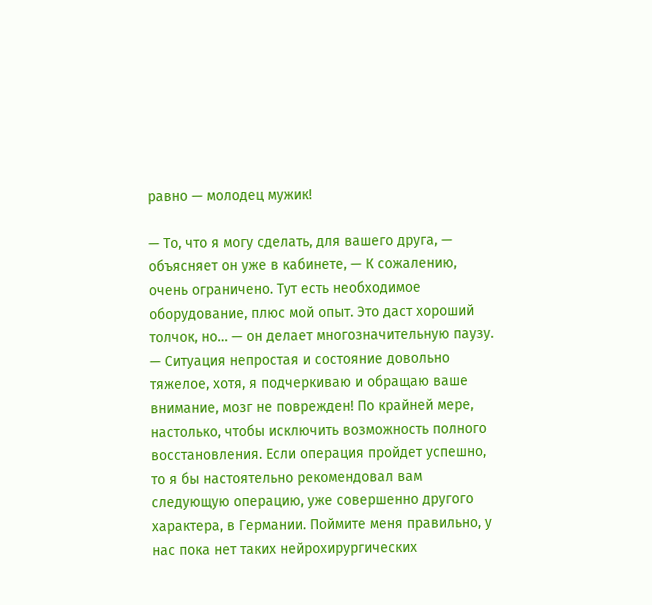равно — молодец мужик!

— То, что я могу сделать, для вашего друга, — объясняет он уже в кабинете, — К сожалению, очень ограничено. Тут есть необходимое оборудование, плюс мой опыт. Это даст хороший толчок, но… — он делает многозначительную паузу. — Ситуация непростая и состояние довольно тяжелое, хотя, я подчеркиваю и обращаю ваше внимание, мозг не поврежден! По крайней мере, настолько, чтобы исключить возможность полного восстановления. Если операция пройдет успешно, то я бы настоятельно рекомендовал вам следующую операцию, уже совершенно другого характера, в Германии. Поймите меня правильно, у нас пока нет таких нейрохирургических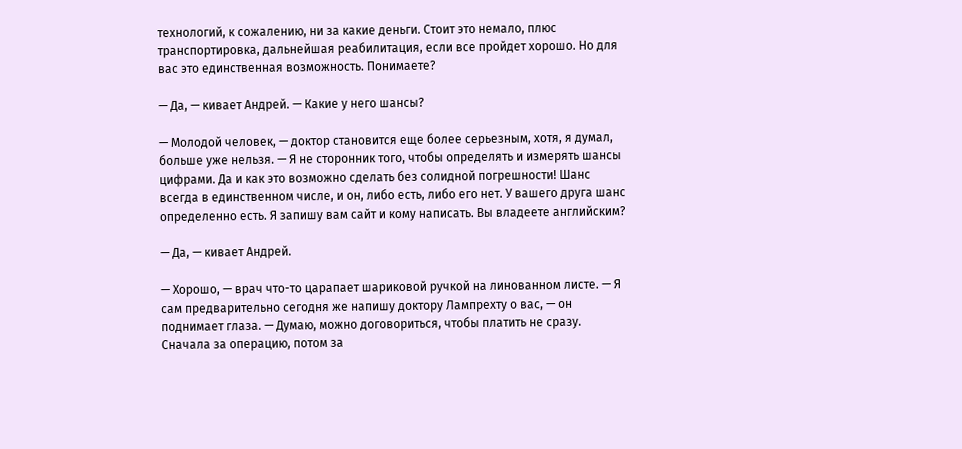технологий, к сожалению, ни за какие деньги. Стоит это немало, плюс транспортировка, дальнейшая реабилитация, если все пройдет хорошо. Но для вас это единственная возможность. Понимаете?

— Да, — кивает Андрей. — Какие у него шансы?

— Молодой человек, — доктор становится еще более серьезным, хотя, я думал, больше уже нельзя. — Я не сторонник того, чтобы определять и измерять шансы цифрами. Да и как это возможно сделать без солидной погрешности! Шанс всегда в единственном числе, и он, либо есть, либо его нет. У вашего друга шанс определенно есть. Я запишу вам сайт и кому написать. Вы владеете английским?

— Да, — кивает Андрей.

— Хорошо, — врач что-то царапает шариковой ручкой на линованном листе. — Я сам предварительно сегодня же напишу доктору Лампрехту о вас, — он поднимает глаза. — Думаю, можно договориться, чтобы платить не сразу. Сначала за операцию, потом за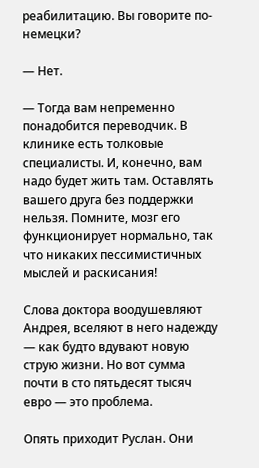реабилитацию. Вы говорите по-немецки?

— Нет.

— Тогда вам непременно понадобится переводчик. В клинике есть толковые специалисты. И, конечно, вам надо будет жить там. Оставлять вашего друга без поддержки нельзя. Помните, мозг его функционирует нормально, так что никаких пессимистичных мыслей и раскисания!

Слова доктора воодушевляют Андрея, вселяют в него надежду — как будто вдувают новую струю жизни. Но вот сумма почти в сто пятьдесят тысяч евро — это проблема.

Опять приходит Руслан. Они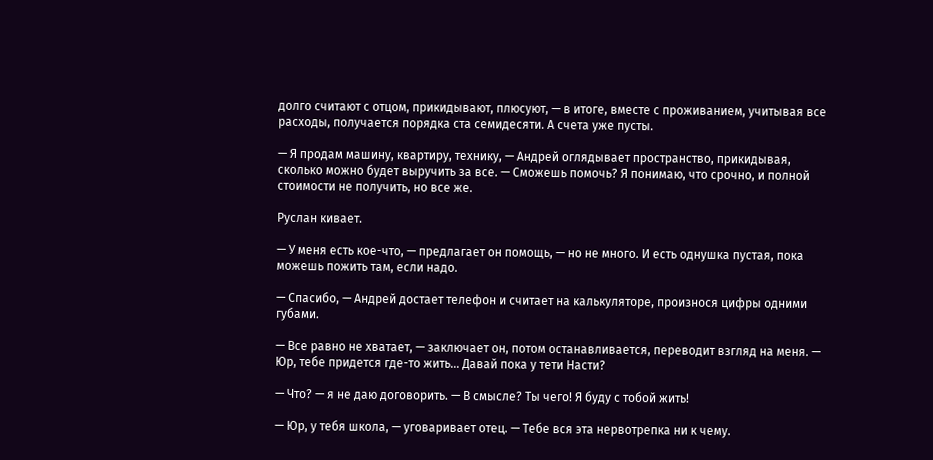долго считают с отцом, прикидывают, плюсуют, — в итоге, вместе с проживанием, учитывая все расходы, получается порядка ста семидесяти. А счета уже пусты.

— Я продам машину, квартиру, технику, — Андрей оглядывает пространство, прикидывая, сколько можно будет выручить за все. — Сможешь помочь? Я понимаю, что срочно, и полной стоимости не получить, но все же.

Руслан кивает.

— У меня есть кое-что, — предлагает он помощь, — но не много. И есть однушка пустая, пока можешь пожить там, если надо.

— Спасибо, — Андрей достает телефон и считает на калькуляторе, произнося цифры одними губами.

— Все равно не хватает, — заключает он, потом останавливается, переводит взгляд на меня. — Юр, тебе придется где-то жить… Давай пока у тети Насти?

— Что? — я не даю договорить. — В смысле? Ты чего! Я буду с тобой жить!

— Юр, у тебя школа, — уговаривает отец. — Тебе вся эта нервотрепка ни к чему.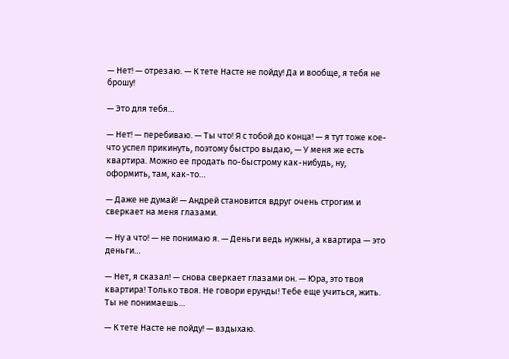— Нет! — отрезаю. — К тете Насте не пойду! Да и вообще, я тебя не брошу!

— Это для тебя…

— Нет! — перебиваю. — Ты что! Я с тобой до конца! — я тут тоже кое-что успел прикинуть, поэтому быстро выдаю, — У меня же есть квартира. Можно ее продать по-быстрому как-нибудь, ну, оформить, там, как-то…

— Даже не думай! — Андрей становится вдруг очень строгим и сверкает на меня глазами.

— Ну а что! — не понимаю я. — Деньги ведь нужны, а квартира — это деньги…

— Нет, я сказал! — снова сверкает глазами он. — Юра, это твоя квартира! Только твоя. Не говори ерунды! Тебе еще учиться, жить. Ты не понимаешь…

— К тете Насте не пойду! — вздыхаю.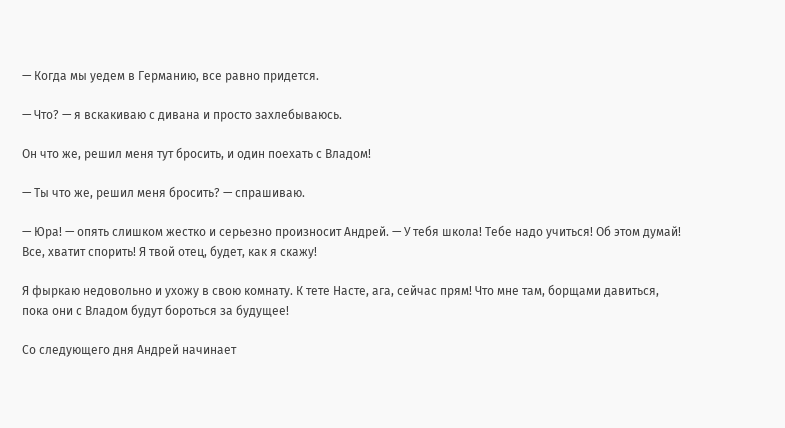— Когда мы уедем в Германию, все равно придется.

— Что? — я вскакиваю с дивана и просто захлебываюсь.

Он что же, решил меня тут бросить, и один поехать с Владом!

— Ты что же, решил меня бросить? — спрашиваю.

— Юра! — опять слишком жестко и серьезно произносит Андрей. — У тебя школа! Тебе надо учиться! Об этом думай! Все, хватит спорить! Я твой отец, будет, как я скажу!

Я фыркаю недовольно и ухожу в свою комнату. К тете Насте, ага, сейчас прям! Что мне там, борщами давиться, пока они с Владом будут бороться за будущее!

Со следующего дня Андрей начинает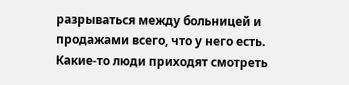разрываться между больницей и продажами всего, что у него есть. Какие-то люди приходят смотреть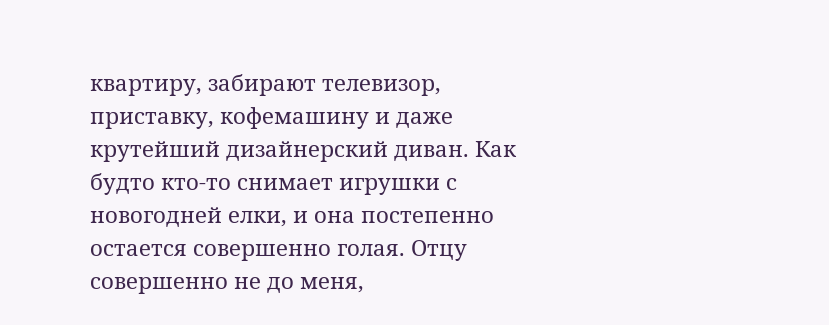квартиру, забирают телевизор, приставку, кофемашину и даже крутейший дизайнерский диван. Как будто кто-то снимает игрушки с новогодней елки, и она постепенно остается совершенно голая. Отцу совершенно не до меня,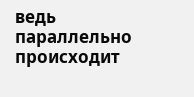ведь параллельно происходит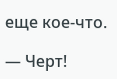еще кое-что.

— Черт!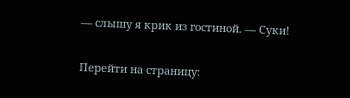— слышу я крик из гостиной. — Суки!

Перейти на страницу: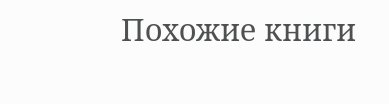Похожие книги